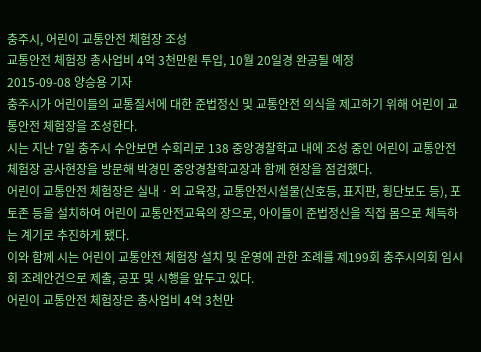충주시, 어린이 교통안전 체험장 조성
교통안전 체험장 총사업비 4억 3천만원 투입, 10월 20일경 완공될 예정
2015-09-08 양승용 기자
충주시가 어린이들의 교통질서에 대한 준법정신 및 교통안전 의식을 제고하기 위해 어린이 교통안전 체험장을 조성한다.
시는 지난 7일 충주시 수안보면 수회리로 138 중앙경찰학교 내에 조성 중인 어린이 교통안전 체험장 공사현장을 방문해 박경민 중앙경찰학교장과 함께 현장을 점검했다.
어린이 교통안전 체험장은 실내ㆍ외 교육장, 교통안전시설물(신호등, 표지판, 횡단보도 등), 포토존 등을 설치하여 어린이 교통안전교육의 장으로, 아이들이 준법정신을 직접 몸으로 체득하는 계기로 추진하게 됐다.
이와 함께 시는 어린이 교통안전 체험장 설치 및 운영에 관한 조례를 제199회 충주시의회 임시회 조례안건으로 제출, 공포 및 시행을 앞두고 있다.
어린이 교통안전 체험장은 총사업비 4억 3천만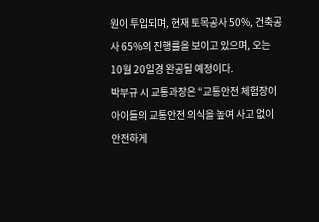원이 투입되며, 현재 토목공사 50%, 건축공사 65%의 진행률을 보이고 있으며, 오는 10월 20일경 완공될 예정이다.
박부규 시 교통과장은 “교통안전 체험장이 아이들의 교통안전 의식을 높여 사고 없이 안전하게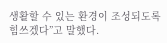생활할 수 있는 환경이 조성되도록 힘쓰겠다”고 말했다.